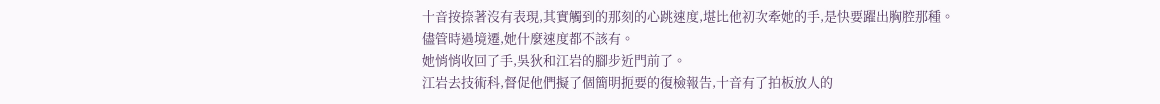十音按捺著沒有表現,其實觸到的那刻的心跳速度,堪比他初次牽她的手,是快要躍出胸腔那種。
儘管時過境遷,她什麼速度都不該有。
她悄悄收回了手,吳狄和江岩的腳步近門前了。
江岩去技術科,督促他們擬了個簡明扼要的復檢報告,十音有了拍板放人的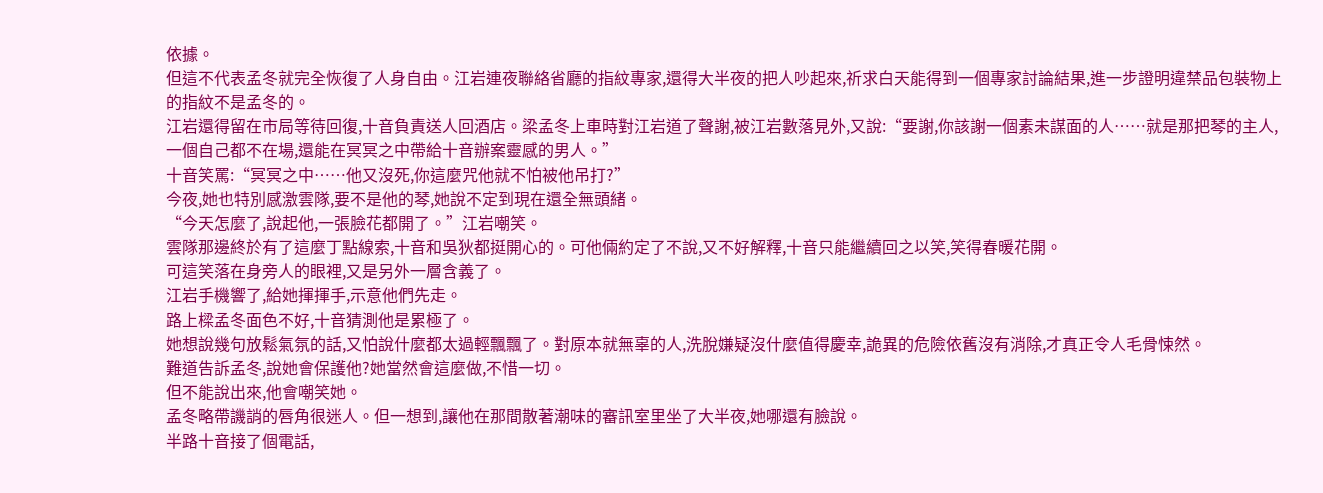依據。
但這不代表孟冬就完全恢復了人身自由。江岩連夜聯絡省廳的指紋專家,還得大半夜的把人吵起來,祈求白天能得到一個專家討論結果,進一步證明違禁品包裝物上的指紋不是孟冬的。
江岩還得留在市局等待回復,十音負責送人回酒店。梁孟冬上車時對江岩道了聲謝,被江岩數落見外,又說:“要謝,你該謝一個素未謀面的人……就是那把琴的主人,一個自己都不在場,還能在冥冥之中帶給十音辦案靈感的男人。”
十音笑罵:“冥冥之中……他又沒死,你這麼咒他就不怕被他吊打?”
今夜,她也特別感激雲隊,要不是他的琴,她說不定到現在還全無頭緒。
“今天怎麼了,說起他,一張臉花都開了。”江岩嘲笑。
雲隊那邊終於有了這麼丁點線索,十音和吳狄都挺開心的。可他倆約定了不說,又不好解釋,十音只能繼續回之以笑,笑得春暖花開。
可這笑落在身旁人的眼裡,又是另外一層含義了。
江岩手機響了,給她揮揮手,示意他們先走。
路上樑孟冬面色不好,十音猜測他是累極了。
她想說幾句放鬆氣氛的話,又怕說什麼都太過輕飄飄了。對原本就無辜的人,洗脫嫌疑沒什麼值得慶幸,詭異的危險依舊沒有消除,才真正令人毛骨悚然。
難道告訴孟冬,說她會保護他?她當然會這麼做,不惜一切。
但不能說出來,他會嘲笑她。
孟冬略帶譏誚的唇角很迷人。但一想到,讓他在那間散著潮味的審訊室里坐了大半夜,她哪還有臉說。
半路十音接了個電話,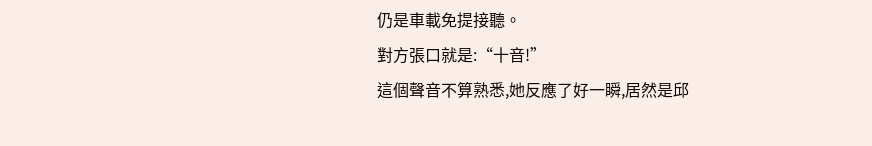仍是車載免提接聽。
對方張口就是:“十音!”
這個聲音不算熟悉,她反應了好一瞬,居然是邱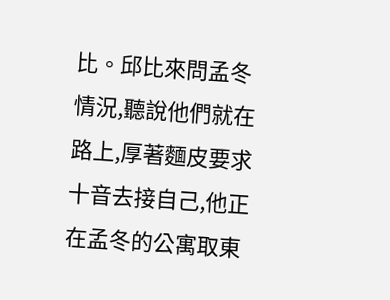比。邱比來問孟冬情況,聽說他們就在路上,厚著麵皮要求十音去接自己,他正在孟冬的公寓取東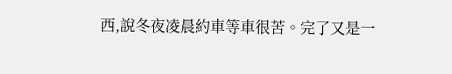西,說冬夜凌晨約車等車很苦。完了又是一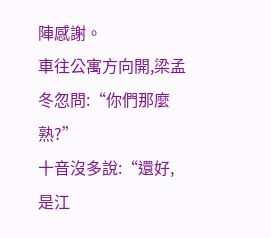陣感謝。
車往公寓方向開,梁孟冬忽問:“你們那麼熟?”
十音沒多說:“還好,是江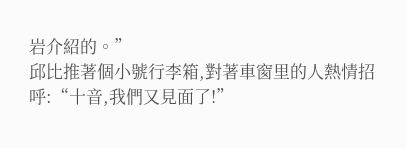岩介紹的。”
邱比推著個小號行李箱,對著車窗里的人熱情招呼:“十音,我們又見面了!”